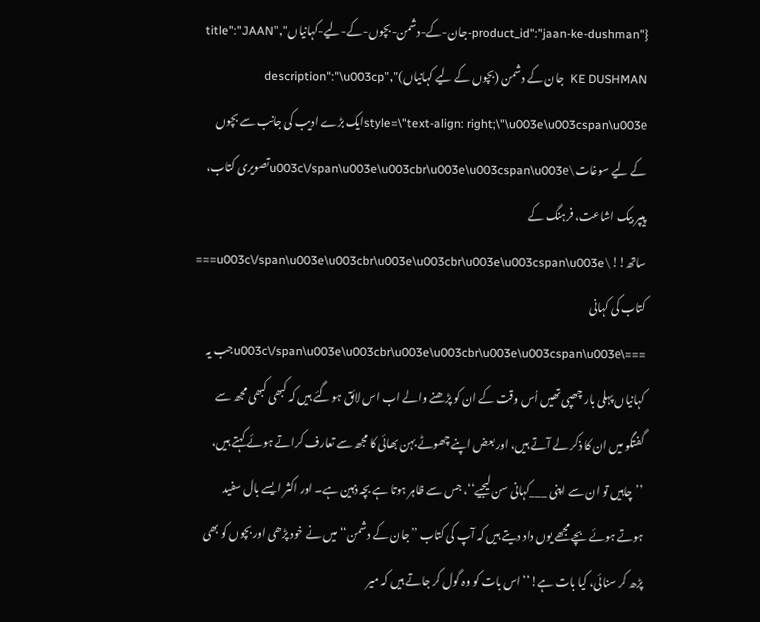{"product_id":"jaan-ke-dushman-جان-کے-دشمن-بچوں-کے-لیے-کہانیاں","title":"JAAN KE DUSHMAN  جان کے دشمن (بچوں کے لیے کہانیاں)","description":"\u003cp style=\"text-align: right;\"\u003e\u003cspan\u003eایک بڑے ادیب کی جانب سے بچوں کے لیے سوغات\u003c\/span\u003e\u003cbr\u003e\u003cspan\u003eتصویری کتاب، پیپر بیک اشاعت، فرہنگ کے ساتھ!!\u003c\/span\u003e\u003cbr\u003e\u003cbr\u003e\u003cspan\u003e=== کتاب کی کہانی ===\u003c\/span\u003e\u003cbr\u003e\u003cbr\u003e\u003cspan\u003eجب یہ کہانیاں پہلی بار چھپی تھیں اُس وقت کے ان کو پڑھنے والے اب اس لائق ہو گئے ہیں کہ کبھی کبھی مجھ سے گفتگو میں ان کا ذکر لے آتے ہیں، اور بعض اپنے چھوٹے بہن بھائی کا مجھ سے تعارف کراتے ہوئے کہتے ہیں، ’’چاہیں تو ان سے اپنی ___کہانی سن لیجیے‘‘، جس سے ظاہر ہوتا ہے بچہ ذہین ہے۔ اور اکثر ایسے بال سفید ہوتے ہوئے بچے مجھے یوں داد دیتے ہیں کہ آپ کی کتاب ’’جان کے دشمن‘‘ میں نے خود پڑھی اور بچوں کو بھی پڑھ کر سنائی، کیا بات ہے!‘‘ اس بات کو وہ گول کر جاتے ہیں کہ میر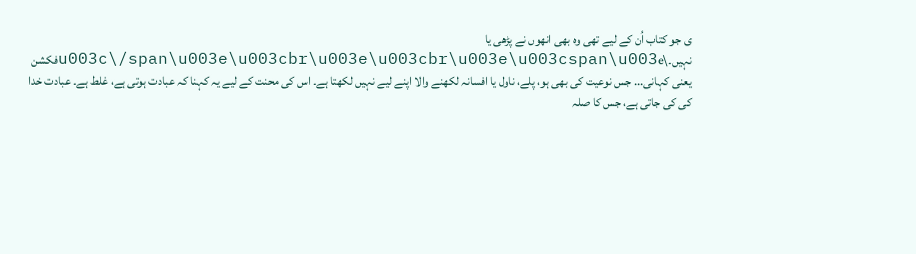ی جو کتاب اُن کے لیے تھی وہ بھی انھوں نے پڑھی یا نہیں۔\u003c\/span\u003e\u003cbr\u003e\u003cbr\u003e\u003cspan\u003eفکشن یعنی کہانی... جس نوعیت کی بھی ہو، پلے، ناول یا افسانہ لکھنے والا اپنے لیے نہیں لکھتا ہے۔ اس کی محنت کے لیے یہ کہنا کہ عبادت ہوتی ہے، غلط ہے۔ عبادت خدا کی کی جاتی ہے، جس کا صلہ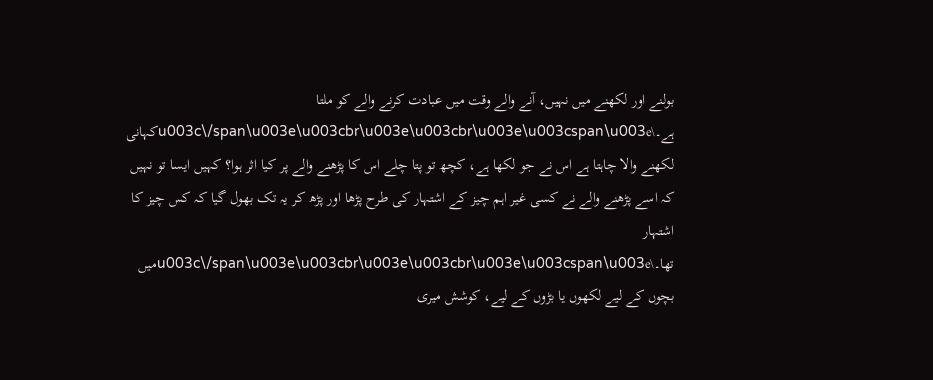بولنے اور لکھنے میں نہیں، آنے والے وقت میں عبادت کرنے والے کو ملتا ہے۔\u003c\/span\u003e\u003cbr\u003e\u003cbr\u003e\u003cspan\u003eکہانی لکھنے والا چاہتا ہے اس نے جو لکھا ہے، کچھ تو پتا چلے اس کا پڑھنے والے پر کیا اثر ہوا؟ کہیں ایسا تو نہیں کہ اسے پڑھنے والے نے کسی غیر اہم چیز کے اشتہار کی طرح پڑھا اور پڑھ کر یہ تک بھول گیا کہ کس چیز کا اشتہار تھا۔\u003c\/span\u003e\u003cbr\u003e\u003cbr\u003e\u003cspan\u003eمیں بچوں کے لیے لکھوں یا بڑوں کے لیے، کوشش میری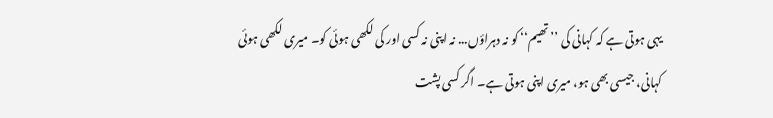یہی ہوتی ہے کہ کہانی کی ’’تھیم‘‘ کو نہ دہراؤں... نہ اپنی نہ کسی اور کی لکھی ہوئی کو۔ میری لکھی ہوئی کہانی، جیسی بھی ہو، میری اپنی ہوتی ہے۔ اگر کسی پشت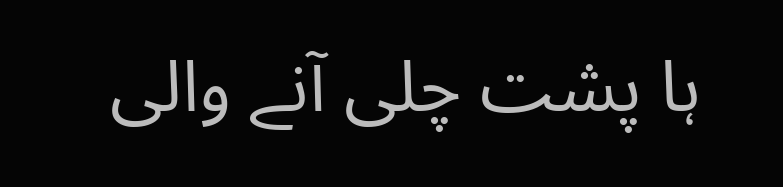ہا پشت چلی آنے والی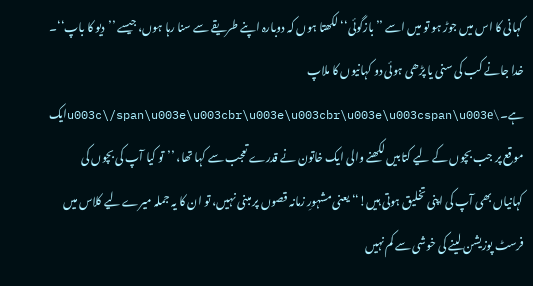کہانی کا اس میں جوڑ ہو تو میں اسے ’’بازگوئی‘‘ لکھتا ہوں کہ دوبارہ اپنے طریقے سے سنا رہا ہوں، جیسے ’’دیو کا باپ‘‘۔ خدا جانے کب کی سنی یا پڑھی ہوئی دو کہانیوں کا ملاپ ہے۔\u003c\/span\u003e\u003cbr\u003e\u003cbr\u003e\u003cspan\u003eایک موقع پر جب بچوں کے لیے کتابیں لکھنے والی ایک خاتون نے قدرے تعجب سے کہا تھا، ’’تو کیا آپ کی بچوں کی کہانیاں بھی آپ کی اپنی تخلیق ہوتی ہیں!‘‘ یعنی مشہورِ زمانہ قصوں پر مبنی نہیں، تو ان کا یہ جملہ میرے لیے کلاس میں فرسٹ پوزیشن لینے کی خوشی سے کم نہیں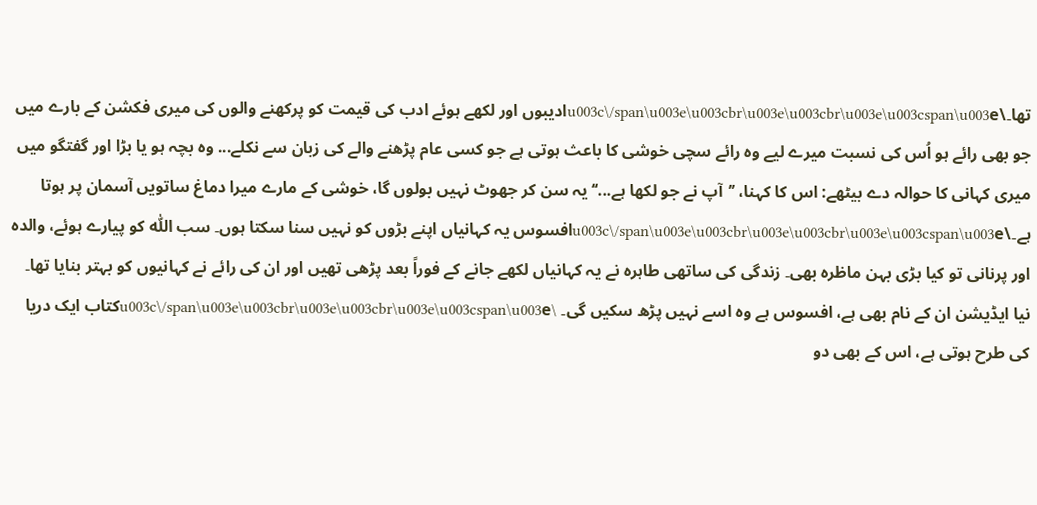تھا۔\u003c\/span\u003e\u003cbr\u003e\u003cbr\u003e\u003cspan\u003eادیبوں اور لکھے ہوئے ادب کی قیمت کو پرکھنے والوں کی میری فکشن کے بارے میں جو بھی رائے ہو اُس کی نسبت میرے لیے وہ رائے سچی خوشی کا باعث ہوتی ہے جو کسی عام پڑھنے والے کی زبان سے نکلے... وہ بچہ ہو یا بڑا اور گفتگو میں میری کہانی کا حوالہ دے بیٹھے: اس کا کہنا، ’’آپ نے جو لکھا ہے...‘‘ یہ سن کر جھوٹ نہیں بولوں گا، خوشی کے مارے میرا دماغ ساتویں آسمان پر ہوتا ہے۔\u003c\/span\u003e\u003cbr\u003e\u003cbr\u003e\u003cspan\u003eافسوس یہ کہانیاں اپنے بڑوں کو نہیں سنا سکتا ہوں۔ سب اللّٰہ کو پیارے ہوئے، والدہ اور پرنانی تو کیا بڑی بہن ماظرہ بھی۔ زندگی کی ساتھی طاہرہ نے یہ کہانیاں لکھے جانے کے فوراً بعد پڑھی تھیں اور ان کی رائے نے کہانیوں کو بہتر بنایا تھا۔ نیا ایڈیشن ان کے نام بھی ہے، افسوس ہے وہ اسے نہیں پڑھ سکیں گی۔ \u003c\/span\u003e\u003cbr\u003e\u003cbr\u003e\u003cspan\u003eکتاب ایک دریا کی طرح ہوتی ہے، اس کے بھی دو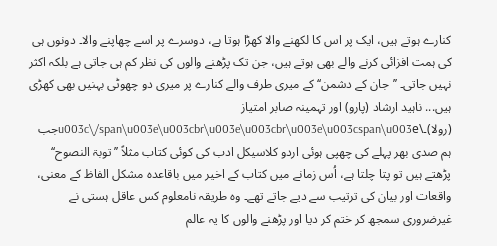کنارے ہوتے ہیں، ایک پر اس کا لکھنے والا کھڑا ہوتا ہے، دوسرے پر اسے چھاپنے والا۔ دونوں ہی کی ہمت افزائی کرنے والے بھی ہوتے ہیں، جن تک پڑھنے والوں کی نظر کم ہی جاتی ہے بلکہ اکثر نہیں جاتی۔ ’’جان کے دشمن‘‘ کے میری طرف والے کنارے پر میری دو چھوٹی بہنیں بھی کھڑی ہیں... ناہید ارشاد (پارو) اور تہمینہ صابر امتیاز (رولا)۔\u003c\/span\u003e\u003cbr\u003e\u003cbr\u003e\u003cspan\u003eجب ہم صدی بھر پہلے کی چھپی ہوئی اردو کلاسیکل ادب کی کوئی کتاب مثلاً ’’توبۃ النصوح‘‘ پڑھتے ہیں تو پتا چلتا ہے، اُس زمانے میں کتاب کے اخیر میں باقاعدہ مشکل الفاظ کے معنی، واقعات اور بیان کی ترتیب سے دیے جاتے تھے۔ وہ طریقہ نامعلوم کس عاقل ہستی نے غیرضروری سمجھ کر ختم کر دیا اور پڑھنے والوں کا یہ عالم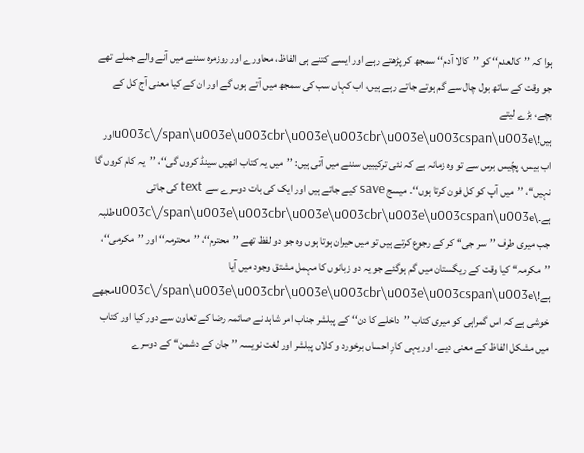ہوا کہ ’’کالعدم‘‘ کو ’’کالا آدم‘‘ سمجھ کر پڑھتے رہے اور ایسے کتنے ہی الفاظ، محاورے اور روزمرہ سننے میں آنے والے جملے تھے جو وقت کے ساتھ بول چال سے گم ہوتے جاتے رہے ہیں، اب کہاں سب کی سمجھ میں آتے ہوں گے اور ان کے کیا معنی آج کل کے بچے، بڑے لیتے ہیں!\u003c\/span\u003e\u003cbr\u003e\u003cbr\u003e\u003cspan\u003eاور اب بیس، پچّیس برس سے تو وہ زمانہ ہے کہ نئی ترکیبیں سننے میں آتی ہیں: ’’میں یہ کتاب انھیں سینڈ کروں گی‘‘، ’’یہ کام کروں گا نہیں‘‘، ’’میں آپ کو کل فون کرتا ہوں‘‘۔ میسج save کیے جاتے ہیں اور ایک کی بات دوسرے سے text کی جاتی ہے۔\u003c\/span\u003e\u003cbr\u003e\u003cbr\u003e\u003cspan\u003eطلبہ جب میری طرف ’’سر جی‘‘ کر کے رجوع کرتے ہیں تو میں حیران ہوتا ہوں وہ جو دو لفظ تھے ’’محترم‘‘، ’’محترمہ‘‘ اور ’’مکرمی‘‘، ’’مکرمہ‘‘ کیا وقت کے ریگستان میں گم ہوگئے جو یہ دو زبانوں کا مہمل مشتق وجود میں آیا ہے!\u003c\/span\u003e\u003cbr\u003e\u003cbr\u003e\u003cspan\u003eمجھے خوشی ہے کہ اس گمراہی کو میری کتاب ’’داخلے کا دن‘‘ کے پبلشر جناب امر شاہد نے صائمہ رضا کے تعاون سے دور کیا اور کتاب میں مشکل الفاظ کے معنی دیے۔ اور یہی کارِ احساں برخورد و کلاں پبلشر اور لغت نویسہ ’’جان کے دشمن‘‘ کے دوسرے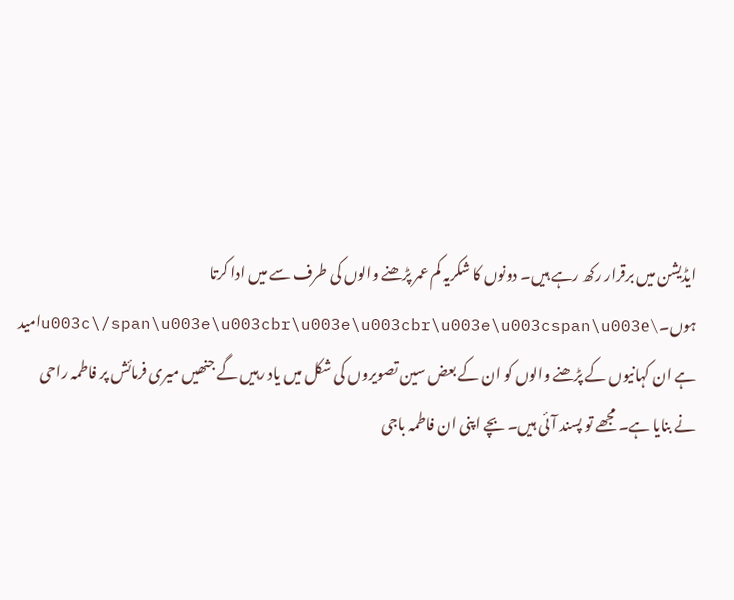ایڈیشن میں برقرار رکھ رہے ہیں۔ دونوں کا شکریہ کم عمر پڑھنے والوں کی طرف سے میں ادا کرتا ہوں۔\u003c\/span\u003e\u003cbr\u003e\u003cbr\u003e\u003cspan\u003eامید ہے ان کہانیوں کے پڑھنے والوں کو ان کے بعض سین تصویروں کی شکل میں یاد رہیں گے جنھیں میری فرمائش پر فاطمہ راحی نے بنایا ہے۔ مجھے تو پسند آئی ہیں۔ بچے اپنی ان فاطمہ باجی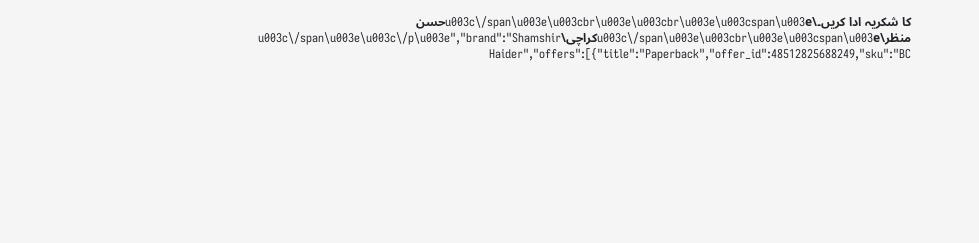کا شکریہ ادا کریں۔\u003c\/span\u003e\u003cbr\u003e\u003cbr\u003e\u003cspan\u003eحسن منظر\u003c\/span\u003e\u003cbr\u003e\u003cspan\u003eکراچی\u003c\/span\u003e\u003c\/p\u003e","brand":"Shamshir Haider","offers":[{"title":"Paperback","offer_id":48512825688249,"sku":"BC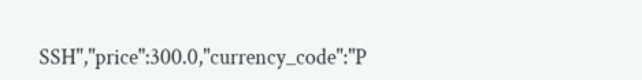SSH","price":300.0,"currency_code":"P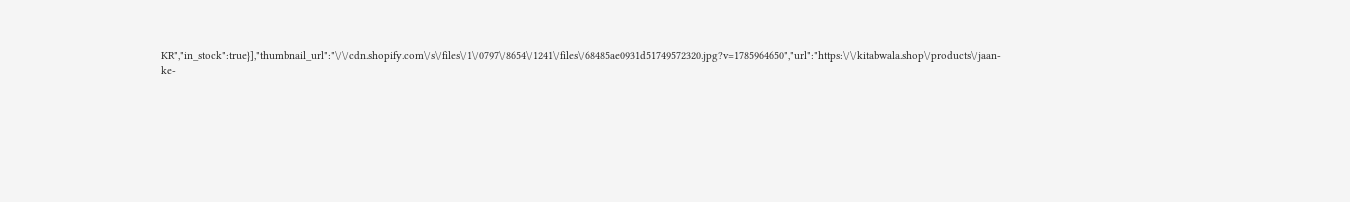KR","in_stock":true}],"thumbnail_url":"\/\/cdn.shopify.com\/s\/files\/1\/0797\/8654\/1241\/files\/68485ae0931d51749572320.jpg?v=1785964650","url":"https:\/\/kitabwala.shop\/products\/jaan-ke-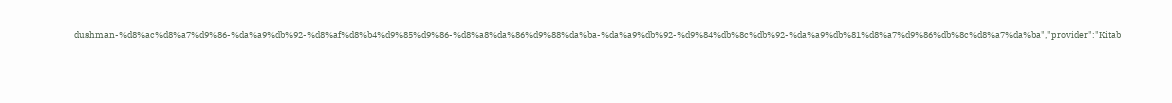dushman-%d8%ac%d8%a7%d9%86-%da%a9%db%92-%d8%af%d8%b4%d9%85%d9%86-%d8%a8%da%86%d9%88%da%ba-%da%a9%db%92-%d9%84%db%8c%db%92-%da%a9%db%81%d8%a7%d9%86%db%8c%d8%a7%da%ba","provider":"Kitab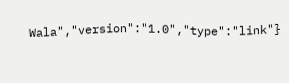Wala","version":"1.0","type":"link"}